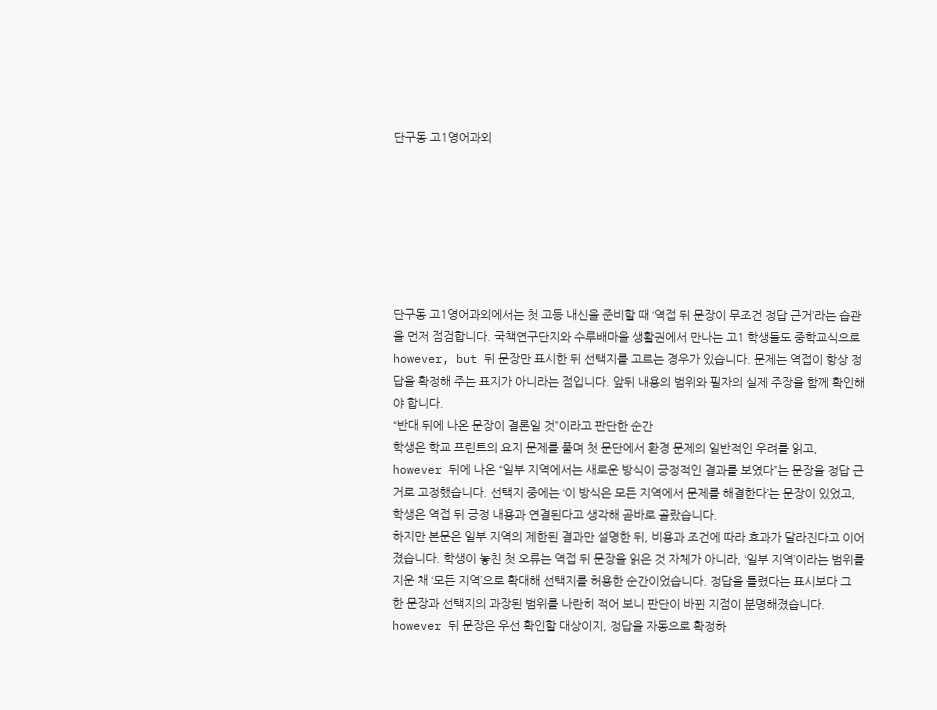단구동 고1영어과외







단구동 고1영어과외에서는 첫 고등 내신을 준비할 때 ‘역접 뒤 문장이 무조건 정답 근거’라는 습관을 먼저 점검합니다. 국책연구단지와 수루배마을 생활권에서 만나는 고1 학생들도 중학교식으로 however, but 뒤 문장만 표시한 뒤 선택지를 고르는 경우가 있습니다. 문제는 역접이 항상 정답을 확정해 주는 표지가 아니라는 점입니다. 앞뒤 내용의 범위와 필자의 실제 주장을 함께 확인해야 합니다.
“반대 뒤에 나온 문장이 결론일 것”이라고 판단한 순간
학생은 학교 프린트의 요지 문제를 풀며 첫 문단에서 환경 문제의 일반적인 우려를 읽고, however 뒤에 나온 “일부 지역에서는 새로운 방식이 긍정적인 결과를 보였다”는 문장을 정답 근거로 고정했습니다. 선택지 중에는 ‘이 방식은 모든 지역에서 문제를 해결한다’는 문장이 있었고, 학생은 역접 뒤 긍정 내용과 연결된다고 생각해 곧바로 골랐습니다.
하지만 본문은 일부 지역의 제한된 결과만 설명한 뒤, 비용과 조건에 따라 효과가 달라진다고 이어졌습니다. 학생이 놓친 첫 오류는 역접 뒤 문장을 읽은 것 자체가 아니라, ‘일부 지역’이라는 범위를 지운 채 ‘모든 지역’으로 확대해 선택지를 허용한 순간이었습니다. 정답을 틀렸다는 표시보다 그 한 문장과 선택지의 과장된 범위를 나란히 적어 보니 판단이 바뀐 지점이 분명해졌습니다.
however 뒤 문장은 우선 확인할 대상이지, 정답을 자동으로 확정하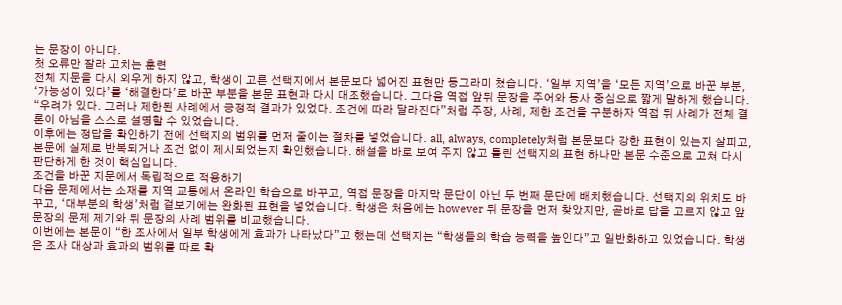는 문장이 아니다.
첫 오류만 잘라 고치는 훈련
전체 지문을 다시 외우게 하지 않고, 학생이 고른 선택지에서 본문보다 넓어진 표현만 동그라미 쳤습니다. ‘일부 지역’을 ‘모든 지역’으로 바꾼 부분, ‘가능성이 있다’를 ‘해결한다’로 바꾼 부분을 본문 표현과 다시 대조했습니다. 그다음 역접 앞뒤 문장을 주어와 동사 중심으로 짧게 말하게 했습니다. “우려가 있다. 그러나 제한된 사례에서 긍정적 결과가 있었다. 조건에 따라 달라진다”처럼 주장, 사례, 제한 조건을 구분하자 역접 뒤 사례가 전체 결론이 아님을 스스로 설명할 수 있었습니다.
이후에는 정답을 확인하기 전에 선택지의 범위를 먼저 줄이는 절차를 넣었습니다. all, always, completely처럼 본문보다 강한 표현이 있는지 살피고, 본문에 실제로 반복되거나 조건 없이 제시되었는지 확인했습니다. 해설을 바로 보여 주지 않고 틀린 선택지의 표현 하나만 본문 수준으로 고쳐 다시 판단하게 한 것이 핵심입니다.
조건을 바꾼 지문에서 독립적으로 적용하기
다음 문제에서는 소재를 지역 교통에서 온라인 학습으로 바꾸고, 역접 문장을 마지막 문단이 아닌 두 번째 문단에 배치했습니다. 선택지의 위치도 바꾸고, ‘대부분의 학생’처럼 겉보기에는 완화된 표현을 넣었습니다. 학생은 처음에는 however 뒤 문장을 먼저 찾았지만, 곧바로 답을 고르지 않고 앞 문장의 문제 제기와 뒤 문장의 사례 범위를 비교했습니다.
이번에는 본문이 “한 조사에서 일부 학생에게 효과가 나타났다”고 했는데 선택지는 “학생들의 학습 능력을 높인다”고 일반화하고 있었습니다. 학생은 조사 대상과 효과의 범위를 따로 확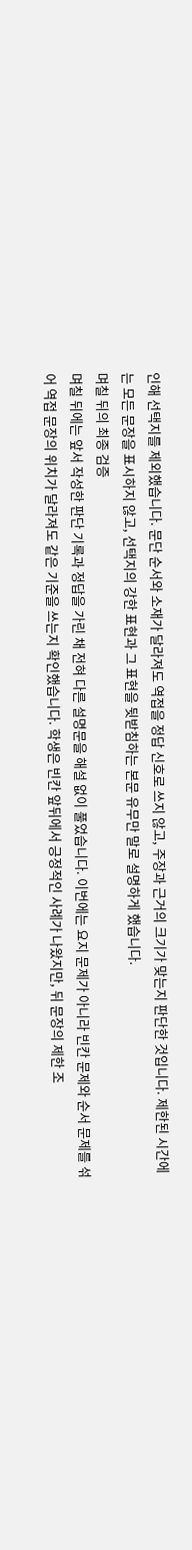인해 선택지를 제외했습니다. 문단 순서와 소재가 달라져도 역접을 정답 신호로 쓰지 않고, 주장과 근거의 크기가 맞는지 판단한 것입니다. 제한된 시간에는 모든 문장을 표시하지 않고, 선택지의 강한 표현과 그 표현을 뒷받침하는 본문 유무만 말로 설명하게 했습니다.
며칠 뒤의 최종 검증
며칠 뒤에는 앞서 작성한 판단 기록과 정답을 가린 채 전혀 다른 설명문을 해설 없이 풀었습니다. 이번에는 요지 문제가 아니라 빈칸 문제와 순서 문제를 섞어 역접 문장의 위치가 달라져도 같은 기준을 쓰는지 확인했습니다. 학생은 빈칸 앞뒤에서 긍정적인 사례가 나왔지만, 뒤 문장의 제한 조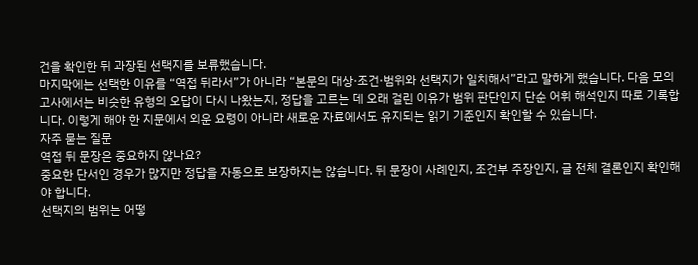건을 확인한 뒤 과장된 선택지를 보류했습니다.
마지막에는 선택한 이유를 “역접 뒤라서”가 아니라 “본문의 대상·조건·범위와 선택지가 일치해서”라고 말하게 했습니다. 다음 모의고사에서는 비슷한 유형의 오답이 다시 나왔는지, 정답을 고르는 데 오래 걸린 이유가 범위 판단인지 단순 어휘 해석인지 따로 기록합니다. 이렇게 해야 한 지문에서 외운 요령이 아니라 새로운 자료에서도 유지되는 읽기 기준인지 확인할 수 있습니다.
자주 묻는 질문
역접 뒤 문장은 중요하지 않나요?
중요한 단서인 경우가 많지만 정답을 자동으로 보장하지는 않습니다. 뒤 문장이 사례인지, 조건부 주장인지, 글 전체 결론인지 확인해야 합니다.
선택지의 범위는 어떻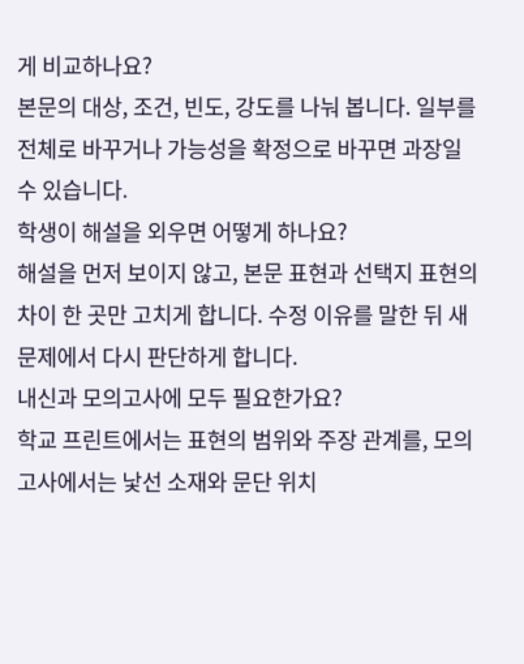게 비교하나요?
본문의 대상, 조건, 빈도, 강도를 나눠 봅니다. 일부를 전체로 바꾸거나 가능성을 확정으로 바꾸면 과장일 수 있습니다.
학생이 해설을 외우면 어떻게 하나요?
해설을 먼저 보이지 않고, 본문 표현과 선택지 표현의 차이 한 곳만 고치게 합니다. 수정 이유를 말한 뒤 새 문제에서 다시 판단하게 합니다.
내신과 모의고사에 모두 필요한가요?
학교 프린트에서는 표현의 범위와 주장 관계를, 모의고사에서는 낯선 소재와 문단 위치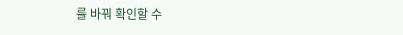를 바꿔 확인할 수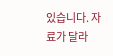있습니다. 자료가 달라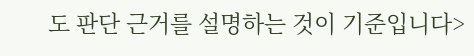도 판단 근거를 설명하는 것이 기준입니다>